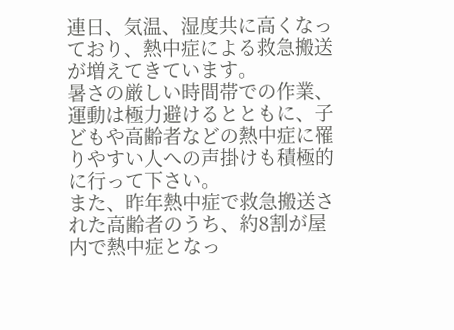連日、気温、湿度共に高くなっており、熱中症による救急搬送が増えてきています。
暑さの厳しい時間帯での作業、運動は極力避けるとともに、子どもや高齢者などの熱中症に罹りやすい人への声掛けも積極的に行って下さい。
また、昨年熱中症で救急搬送された高齢者のうち、約8割が屋内で熱中症となっ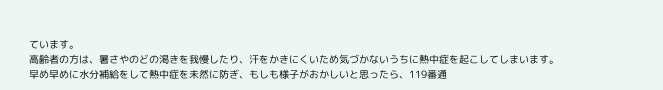ています。
高齢者の方は、暑さやのどの渇きを我慢したり、汗をかきにくいため気づかないうちに熱中症を起こしてしまいます。
早め早めに水分補給をして熱中症を未然に防ぎ、もしも様子がおかしいと思ったら、119番通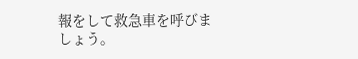報をして救急車を呼びましょう。